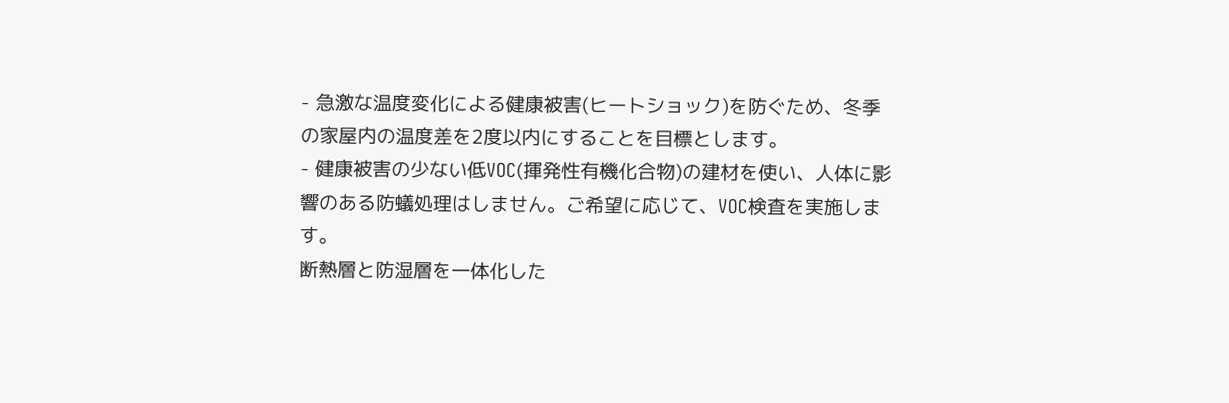- 急激な温度変化による健康被害(ヒートショック)を防ぐため、冬季の家屋内の温度差を2度以内にすることを目標とします。
- 健康被害の少ない低VOC(揮発性有機化合物)の建材を使い、人体に影響のある防蟻処理はしません。ご希望に応じて、VOC検査を実施します。
断熱層と防湿層を一体化した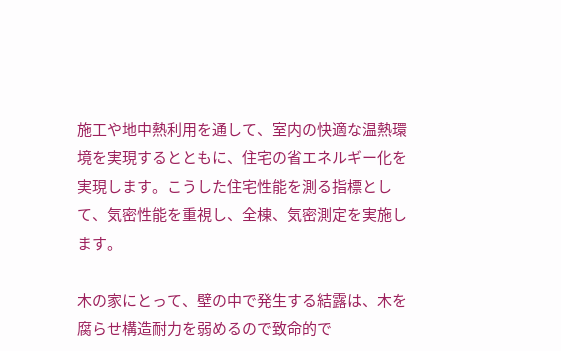施工や地中熱利用を通して、室内の快適な温熱環境を実現するとともに、住宅の省エネルギー化を実現します。こうした住宅性能を測る指標として、気密性能を重視し、全棟、気密測定を実施します。

木の家にとって、壁の中で発生する結露は、木を腐らせ構造耐力を弱めるので致命的で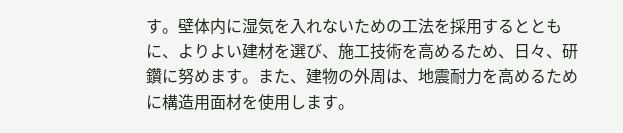す。壁体内に湿気を入れないための工法を採用するとともに、よりよい建材を選び、施工技術を高めるため、日々、研鑽に努めます。また、建物の外周は、地震耐力を高めるために構造用面材を使用します。